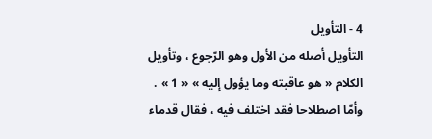4 - التأويل
التأويل أصله من الأول وهو الرّجوع ، وتأويل الكلام « هو عاقبته وما يؤول إليه » « 1 » . وأمّا اصطلاحا فقد اختلف فيه ، فقال قدماء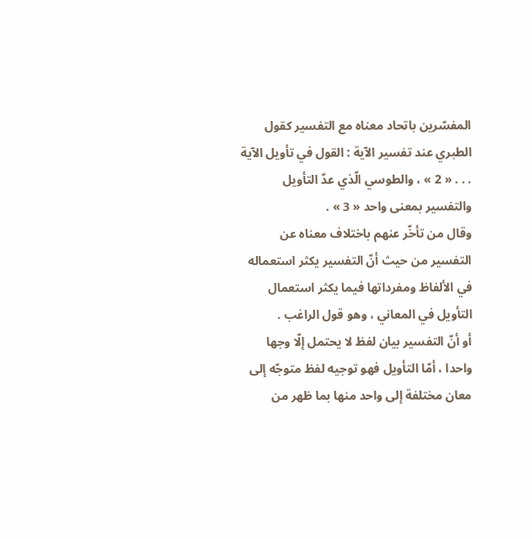المفسّرين باتحاد معناه مع التفسير كقول الطبري عند تفسير الآية : القول في تأويل الآية . . . « 2 » ، والطوسي الّذي عدّ التأويل والتفسير بمعنى واحد « 3 » .
وقال من تأخّر عنهم باختلاف معناه عن التفسير من حيث أنّ التفسير يكثر استعماله في الألفاظ ومفرداتها فيما يكثر استعمال التأويل في المعاني ، وهو قول الراغب .
أو أنّ التفسير بيان لفظ لا يحتمل إلّا وجها واحدا ، أمّا التأويل فهو توجيه لفظ متوجّه إلى معان مختلفة إلى واحد منها بما ظهر من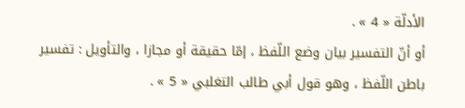الأدلّة « 4 » .
أو أنّ التفسير بيان وضع اللّفظ ، إمّا حقيقة أو مجازا ، والتأويل : تفسير باطن اللّفظ ، وهو قول أبي طالب التغلبي « 5 » .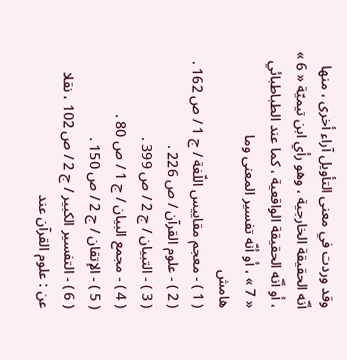وقد وردت في معنى التأويل آراء أخرى ، منها أنّه الحقيقة الخارجية ، وهو رأي ابن تيميّة « 6 » ، أو أنّه الحقيقة الواقعية ، كما عند الطباطبائي « 7 » ، أو أنّه تفسير المعنى وما
هامش
( 1 ) - معجم مقاييس اللّغة / ج 1 / ص 162 .
( 2 ) - علوم القرآن / ص 226 .
( 3 ) - التبيان / ج 2 / ص 399 .
( 4 ) - مجمع البيان / ج 1 / ص 80 .
( 5 ) - الإتقان / ج 2 / ص 150 .
( 6 ) - التفسير الكبير / ج 2 / ص 102 ، نقلا عن : علوم القرآن عند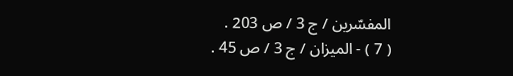المفسّرين / ج 3 / ص 203 .
( 7 ) - الميزان / ج 3 / ص 45 .